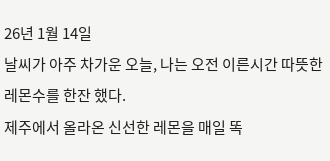26년 1월 14일
날씨가 아주 차가운 오늘, 나는 오전 이른시간 따뜻한 레몬수를 한잔 했다.
제주에서 올라온 신선한 레몬을 매일 똑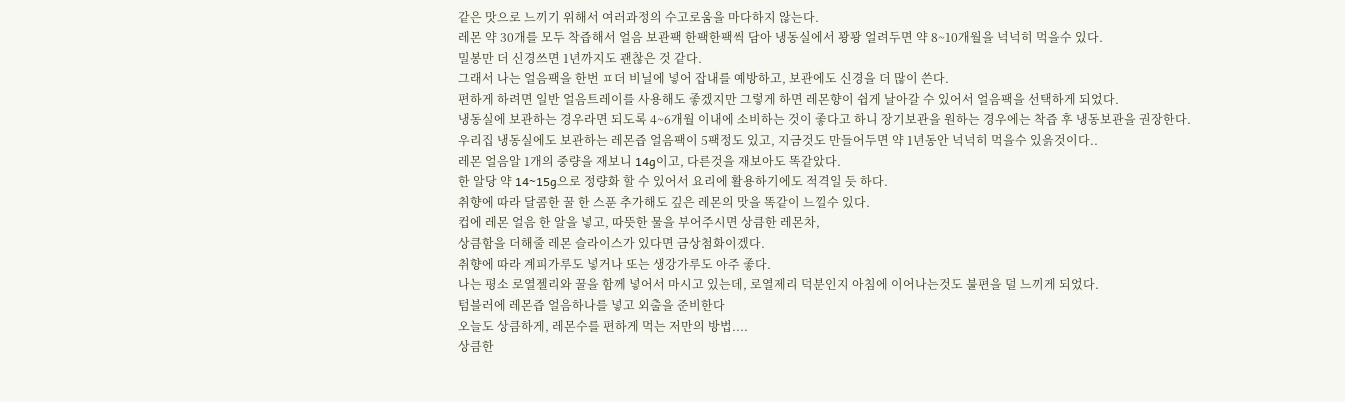같은 맛으로 느끼기 위해서 여러과정의 수고로움을 마다하지 않는다.
레몬 약 30개를 모두 착즙해서 얼음 보관팩 한팩한팩씩 담아 냉동실에서 꽝꽝 얼려두면 약 8~10개월을 넉넉히 먹을수 있다.
밀봉만 더 신경쓰면 1년까지도 괜찮은 것 같다.
그래서 나는 얼음팩을 한번 ㅍ더 비닐에 넣어 잡내를 예방하고, 보관에도 신경을 더 많이 쓴다.
편하게 하려면 일반 얼음트레이를 사용해도 좋겠지만 그렇게 하면 레몬향이 쉽게 날아갈 수 있어서 얼음팩을 선택하게 되었다.
냉동실에 보관하는 경우라면 되도록 4~6개월 이내에 소비하는 것이 좋다고 하니 장기보관을 원하는 경우에는 착즙 후 냉동보관을 권장한다.
우리집 냉동실에도 보관하는 레몬즙 얼음팩이 5팩정도 있고, 지금것도 만들어두면 약 1년동안 넉넉히 먹을수 있읅것이다..
레몬 얼음알 1개의 중량을 재보니 14g이고, 다른것을 재보아도 똑같았다.
한 알당 약 14~15g으로 정량화 할 수 있어서 요리에 활용하기에도 적격일 듯 하다.
취향에 따라 달콤한 꿀 한 스푼 추가해도 깊은 레몬의 맛을 똑같이 느낄수 있다.
컵에 레몬 얼음 한 알을 넣고, 따뜻한 물을 부어주시면 상큼한 레몬차,
상큼함을 더해줄 레몬 슬라이스가 있다면 금상첨화이겠다.
취향에 따라 계피가루도 넣거나 또는 생강가루도 아주 좋다.
나는 평소 로열젤리와 꿀을 함께 넣어서 마시고 있는데, 로열제리 덕분인지 아침에 이어나는것도 불편을 덜 느끼게 되었다.
텀블러에 레몬즙 얼음하나를 넣고 외출을 준비한다
오늘도 상큼하게, 레몬수를 편하게 먹는 저만의 방법....
상큼한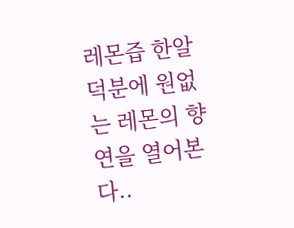레몬즙 한알 덕분에 원없는 레몬의 향연을 열어본다..